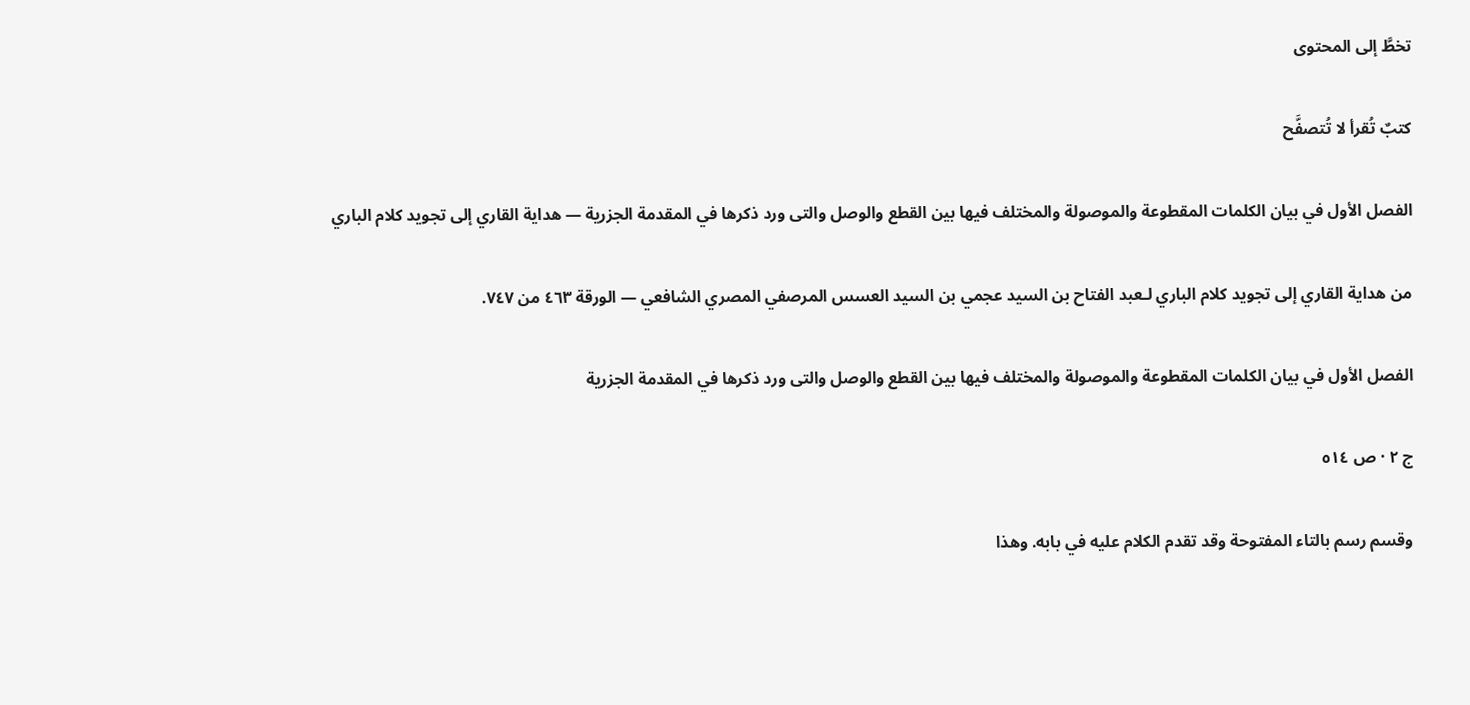تخطَّ إلى المحتوى

كتبٌ تُقرأ لا تُتصفَّح

الفصل الأول في بيان الكلمات المقطوعة والموصولة والمختلف فيها بين القطع والوصل والتى ورد ذكرها في المقدمة الجزرية — هداية القاري إلى تجويد كلام الباري

من هداية القاري إلى تجويد كلام الباري لـعبد الفتاح بن السيد عجمي بن السيد العسس المرصفي المصري الشافعي — الورقة ٤٦٣ من ٧٤٧.

الفصل الأول في بيان الكلمات المقطوعة والموصولة والمختلف فيها بين القطع والوصل والتى ورد ذكرها في المقدمة الجزرية

ج ٢ · ص ٥١٤

وقسم رسم بالتاء المفتوحة وقد تقدم الكلام عليه في بابه. وهذا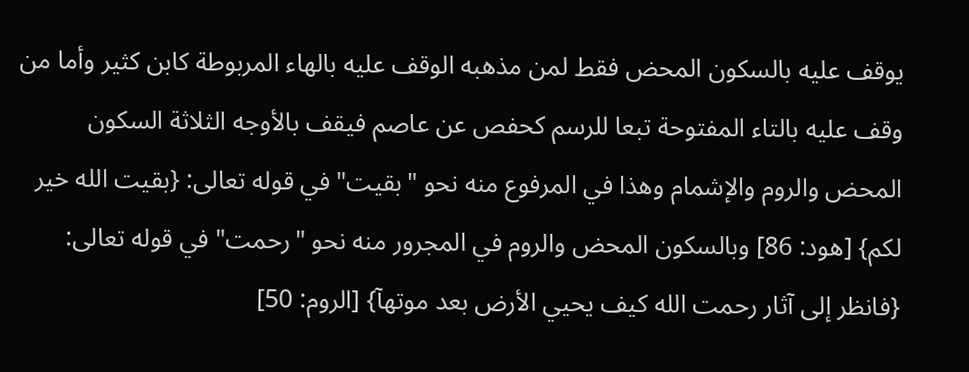يوقف عليه بالسكون المحض فقط لمن مذهبه الوقف عليه بالهاء المربوطة كابن كثير وأما من وقف عليه بالتاء المفتوحة تبعا للرسم كحفص عن عاصم فيقف بالأوجه الثلاثة السكون المحض والروم والإشمام وهذا في المرفوع منه نحو "بقيت" في قوله تعالى: {بقيت الله خير لكم} [هود: 86] وبالسكون المحض والروم في المجرور منه نحو "رحمت" في قوله تعالى: {فانظر إلى آثار رحمت الله كيف يحيي الأرض بعد موتهآ} [الروم: 50]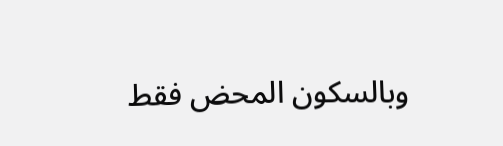وبالسكون المحض فقط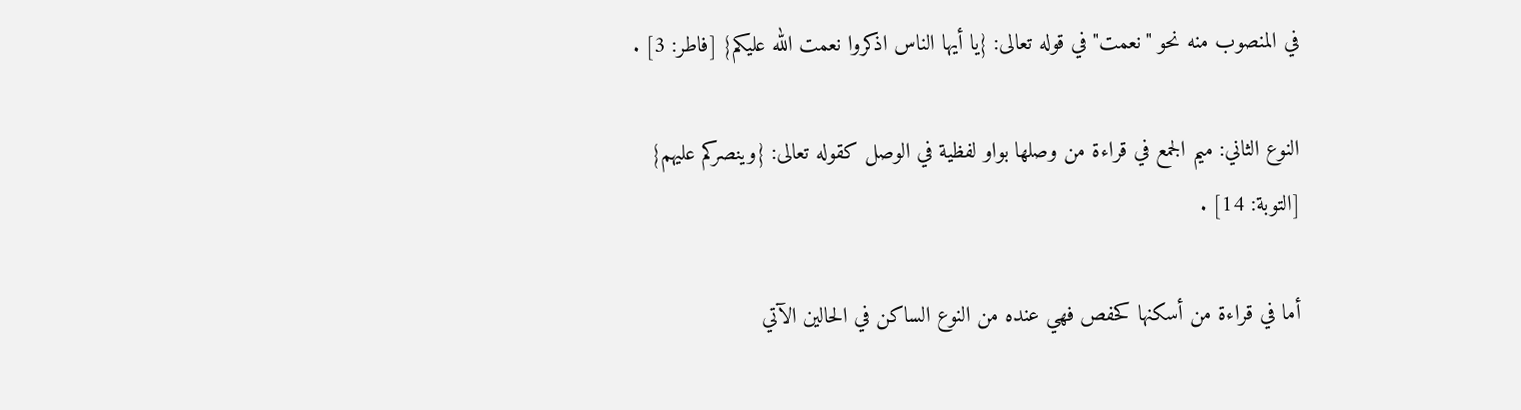في المنصوب منه نحو "نعمت" في قوله تعالى: {يا أيها الناس اذكروا نعمت الله عليكم} [فاطر: 3] .

النوع الثاني: ميم الجمع في قراءة من وصلها بواو لفظية في الوصل كقوله تعالى: {وينصركم عليهم} [التوبة: 14] .

أما في قراءة من أسكنها كحفص فهي عنده من النوع الساكن في الحالين الآتي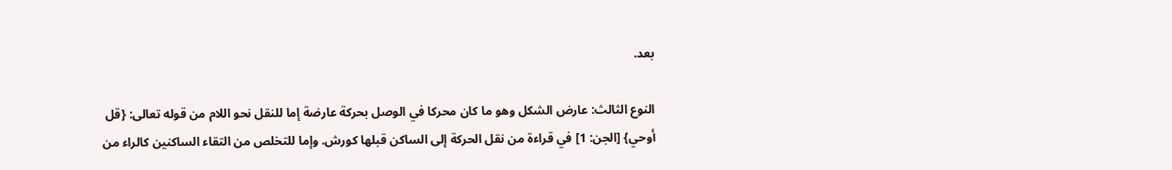بعد.

النوع الثالث: عارض الشكل وهو ما كان محركا في الوصل بحركة عارضة إما للنقل نحو اللام من قوله تعالى: {قل أوحي} [الجن: 1] في قراءة من نقل الحركة إلى الساكن قبلها كورش. وإما للتخلص من التقاء الساكنين كالراء من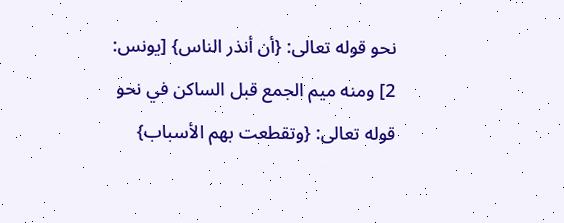نحو قوله تعالى: {أن أنذر الناس} [يونس: 2] ومنه ميم الجمع قبل الساكن في نحو قوله تعالى: {وتقطعت بهم الأسباب}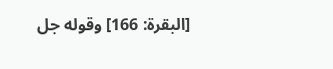[البقرة: 166] وقوله جل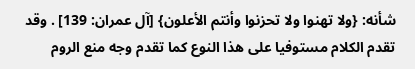شأنه: {ولا تهنوا ولا تحزنوا وأنتم الأعلون} [آل عمران: 139] . وقد تقدم الكلام مستوفيا على هذا النوع كما تقدم وجه منع الروم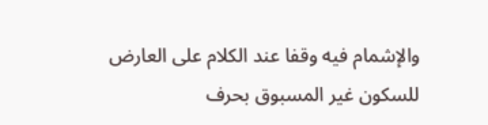والإشمام فيه وقفا عند الكلام على العارض للسكون غير المسبوق بحرف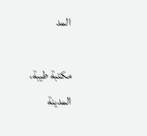المد

مكتبة طيبة، المدينة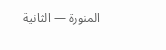المنورة — الثانية